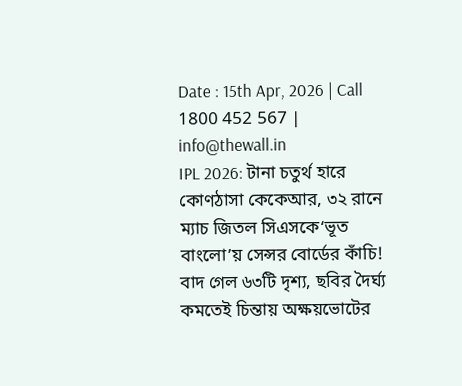Date : 15th Apr, 2026 | Call 1800 452 567 | info@thewall.in
IPL 2026: টানা চতুর্থ হারে কোণঠাসা কেকেআর, ৩২ রানে ম্যাচ জিতল সিএসকে‘ভূত বাংলো’য় সেন্সর বোর্ডের কাঁচি! বাদ গেল ৬৩টি দৃশ্য, ছবির দৈর্ঘ্য কমতেই চিন্তায় অক্ষয়ভোটের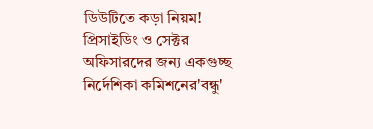ডিউটিতে কড়া নিয়ম! প্রিসাইডিং ও সেক্টর অফিসারদের জন্য একগুচ্ছ নির্দেশিকা কমিশনের'বন্ধু'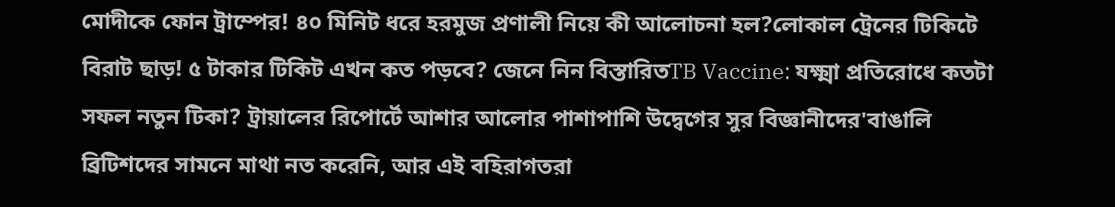মোদীকে ফোন ট্রাম্পের! ৪০ মিনিট ধরে হরমুজ প্রণালী নিয়ে কী আলোচনা হল?লোকাল ট্রেনের টিকিটে বিরাট ছাড়! ৫ টাকার টিকিট এখন কত পড়বে? জেনে নিন বিস্তারিতTB Vaccine: যক্ষ্মা প্রতিরোধে কতটা সফল নতুন টিকা? ট্রায়ালের রিপোর্টে আশার আলোর পাশাপাশি উদ্বেগের সুর বিজ্ঞানীদের'বাঙালি ব্রিটিশদের সামনে মাথা নত করেনি, আর এই বহিরাগতরা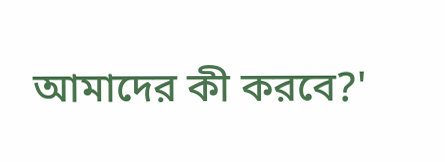আমাদের কী করবে?'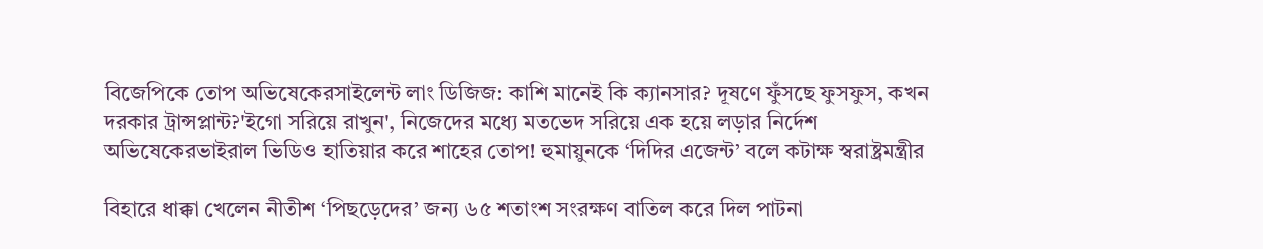বিজেপিকে তোপ অভিষেকেরসাইলেন্ট লাং ডিজিজ: কাশি মানেই কি ক্যানসার? দূষণে ফুঁসছে ফুসফুস, কখন দরকার ট্রান্সপ্লান্ট?'ইগো সরিয়ে রাখুন', নিজেদের মধ্যে মতভেদ সরিয়ে এক হয়ে লড়ার নির্দেশ অভিষেকেরভাইরাল ভিডিও হাতিয়ার করে শাহের তোপ! হুমায়ুনকে ‘দিদির এজেন্ট’ বলে কটাক্ষ স্বরাষ্ট্রমন্ত্রীর

বিহারে ধাক্কা খেলেন নীতীশ ‘পিছড়েদের’ জন্য ৬৫ শতাংশ সংরক্ষণ বাতিল করে দিল পাটনা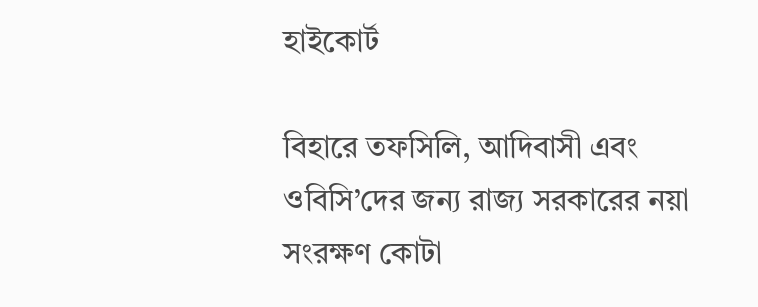হাইকোর্ট

বিহারে তফসিলি, আদিবাসী এবং ওবিসি’দের জন্য রাজ্য সরকারের নয়া সংরক্ষণ কোটা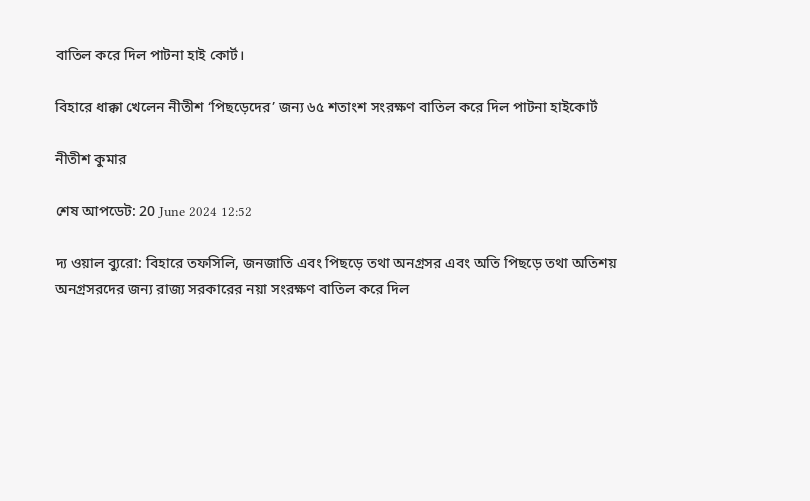বাতিল করে দিল পাটনা হাই কোর্ট।

বিহারে ধাক্কা খেলেন নীতীশ ‘পিছড়েদের’ জন্য ৬৫ শতাংশ সংরক্ষণ বাতিল করে দিল পাটনা হাইকোর্ট

নীতীশ কুমার

শেষ আপডেট: 20 June 2024 12:52

দ্য ওয়াল ব্যুরো: বিহারে তফসিলি, জনজাতি এবং পিছড়ে তথা অনগ্রসর এবং অতি পিছড়ে তথা অতিশয় অনগ্রসরদের জন্য রাজ্য সরকারের নয়া সংরক্ষণ বাতিল করে দিল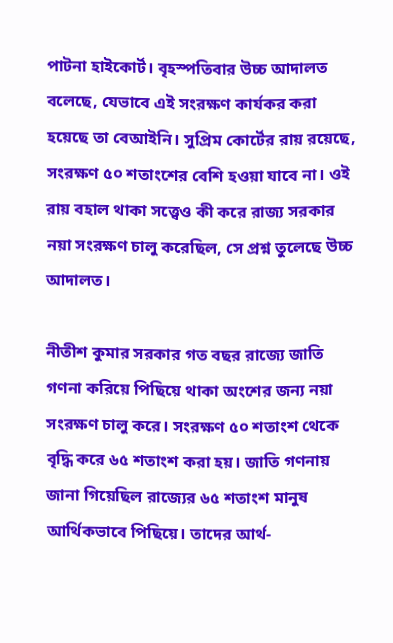পাটনা হাইকোর্ট। বৃহস্পতিবার উচ্চ আদালত বলেছে, যেভাবে এই সংরক্ষণ কার্যকর করা হয়েছে তা বেআইনি। সুপ্রিম কোর্টের রায় রয়েছে, সংরক্ষণ ৫০ শতাংশের বেশি হওয়া যাবে না। ওই রায় বহাল থাকা সত্ত্বেও কী করে রাজ্য সরকার নয়া সংরক্ষণ চালু করেছিল, সে প্রশ্ন তুলেছে উচ্চ আদালত।

নীতীশ কুমার সরকার গত বছর রাজ্যে জাতি গণনা করিয়ে পিছিয়ে থাকা অংশের জন্য নয়া সংরক্ষণ চালু করে। সংরক্ষণ ৫০ শতাংশ থেকে বৃদ্ধি করে ৬৫ শতাংশ করা হয়। জাতি গণনায় জানা গিয়েছিল রাজ্যের ৬৫ শতাংশ মানুষ আর্থিকভাবে পিছিয়ে। তাদের আর্থ-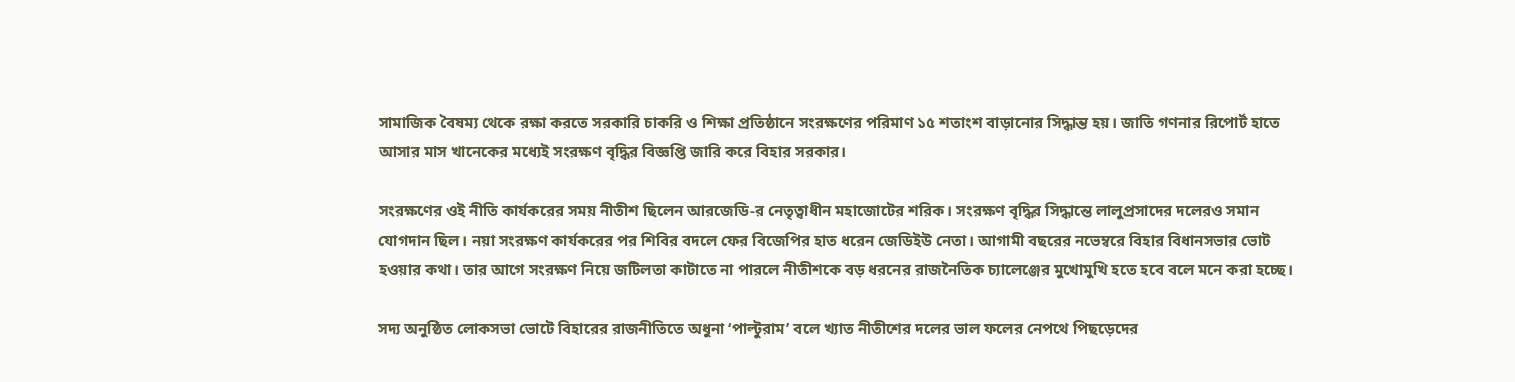সামাজিক বৈষম্য থেকে রক্ষা করতে সরকারি চাকরি ও শিক্ষা প্রতিষ্ঠানে সংরক্ষণের পরিমাণ ১৫ শতাংশ বাড়ানোর সিদ্ধান্ত হয়। জাতি গণনার রিপোর্ট হাতে আসার মাস খানেকের মধ্যেই সংরক্ষণ বৃদ্ধির বিজ্ঞপ্তি জারি করে বিহার সরকার।

সংরক্ষণের ওই নীতি কার্যকরের সময় নীতীশ ছিলেন আরজেডি-র নেতৃত্বাধীন মহাজোটের শরিক। সংরক্ষণ বৃদ্ধির সিদ্ধান্তে লালুপ্রসাদের দলেরও সমান যোগদান ছিল। নয়া সংরক্ষণ কার্যকরের পর শিবির বদলে ফের বিজেপির হাত ধরেন জেডিইউ নেতা। আগামী বছরের নভেম্বরে বিহার বিধানসভার ভোট হওয়ার কথা। তার আগে সংরক্ষণ নিয়ে জটিলতা কাটাতে না পারলে নীতীশকে বড় ধরনের রাজনৈতিক চ্যালেঞ্জের মুখোমুখি হতে হবে বলে মনে করা হচ্ছে।

সদ্য অনুষ্ঠিত লোকসভা ভোটে বিহারের রাজনীতিতে অধুনা ‘পাল্টুরাম’ বলে খ্যাত নীতীশের দলের ভাল ফলের নেপথে পিছড়েদের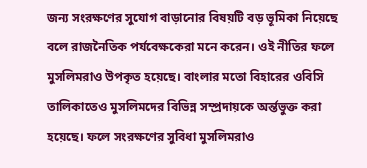জন্য সংরক্ষণের সুযোগ বাড়ানোর বিষয়টি বড় ভূমিকা নিয়েছে বলে রাজনৈতিক পর্যবেক্ষকেরা মনে করেন। ওই নীতির ফলে মুসলিমরাও উপকৃত হয়েছে। বাংলার মতো বিহারের ওবিসি তালিকাতেও মুসলিমদের বিভিন্ন সম্প্রদায়কে অর্ন্তভুক্ত করা হয়েছে। ফলে সংরক্ষণের সুবিধা মুসলিমরাও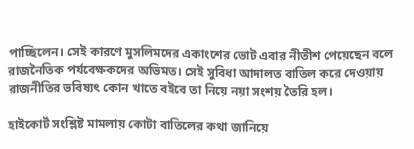পাচ্ছিলেন। সেই কারণে মুসলিমদের একাংশের ভোট এবার নীতীশ পেয়েছেন বলে রাজনৈতিক পর্যবেক্ষকদের অভিমত। সেই সুবিধা আদালত বাতিল করে দেওয়ায় রাজনীতির ভবিষ্যৎ কোন খাতে বইবে তা নিয়ে নয়া সংশয় তৈরি হল।

হাইকোর্ট সংশ্লিষ্ট মামলায় কোটা বাতিলের কথা জানিয়ে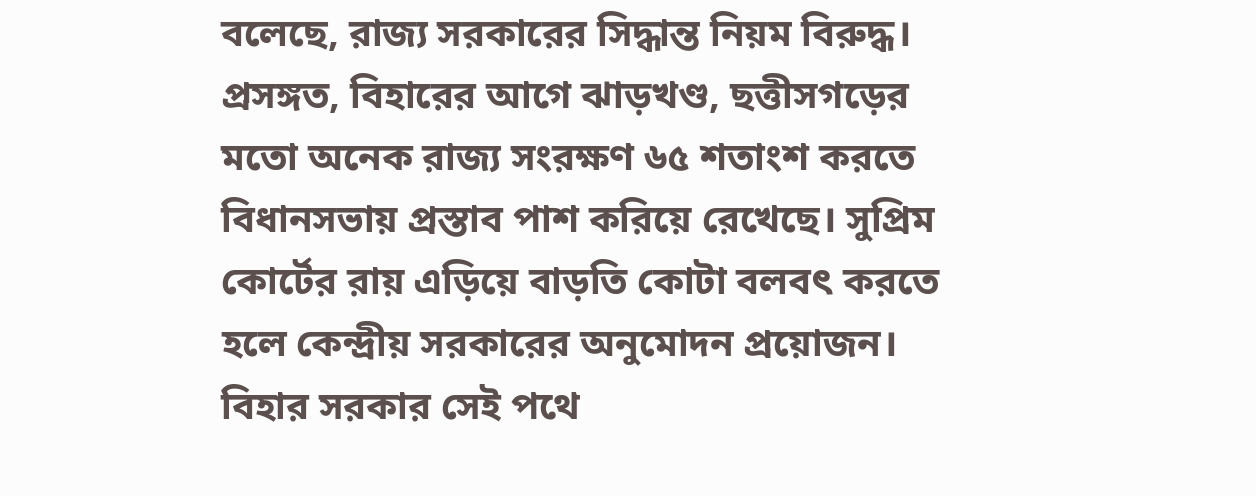বলেছে, রাজ্য সরকারের সিদ্ধান্ত নিয়ম বিরুদ্ধ। প্রসঙ্গত, বিহারের আগে ঝাড়খণ্ড, ছত্তীসগড়ের মতো অনেক রাজ্য সংরক্ষণ ৬৫ শতাংশ করতে বিধানসভায় প্রস্তাব পাশ করিয়ে রেখেছে। সুপ্রিম কোর্টের রায় এড়িয়ে বাড়তি কোটা বলবৎ করতে হলে কেন্দ্রীয় সরকারের অনুমোদন প্রয়োজন। বিহার সরকার সেই পথে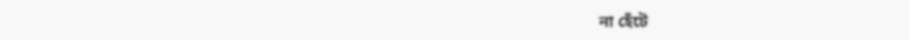না হেঁটে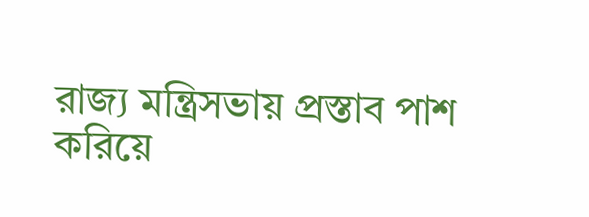রাজ্য মন্ত্রিসভায় প্রস্তাব পাশ করিয়ে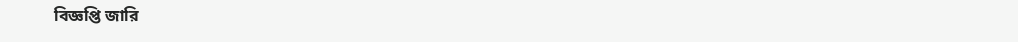বিজ্ঞপ্তি জারি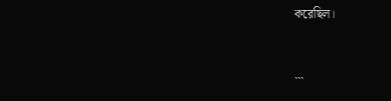করেছিল।


```